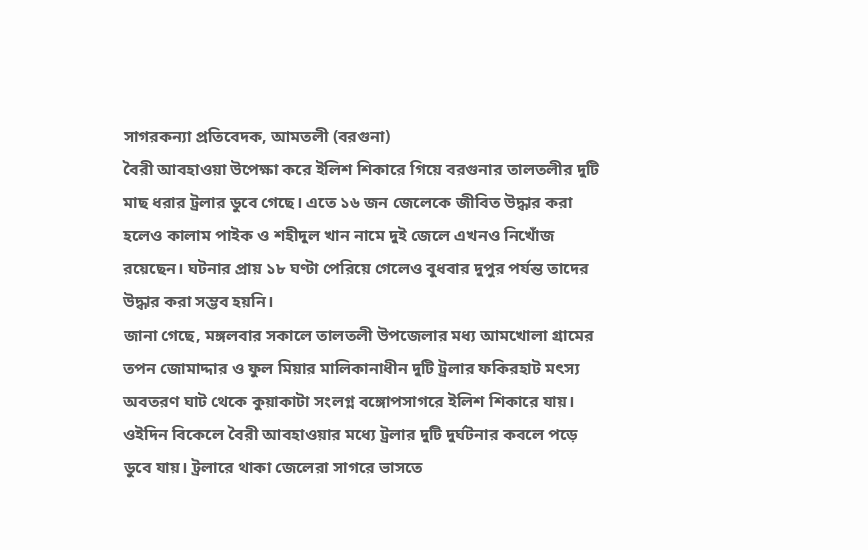সাগরকন্যা প্রতিবেদক, আমতলী (বরগুনা)
বৈরী আবহাওয়া উপেক্ষা করে ইলিশ শিকারে গিয়ে বরগুনার তালতলীর দুটি মাছ ধরার ট্রলার ডুবে গেছে। এতে ১৬ জন জেলেকে জীবিত উদ্ধার করা হলেও কালাম পাইক ও শহীদুল খান নামে দুই জেলে এখনও নিখোঁজ রয়েছেন। ঘটনার প্রায় ১৮ ঘণ্টা পেরিয়ে গেলেও বুধবার দুপুর পর্যন্ত তাদের উদ্ধার করা সম্ভব হয়নি।
জানা গেছে, মঙ্গলবার সকালে তালতলী উপজেলার মধ্য আমখোলা গ্রামের তপন জোমাদ্দার ও ফুল মিয়ার মালিকানাধীন দুটি ট্রলার ফকিরহাট মৎস্য অবতরণ ঘাট থেকে কুয়াকাটা সংলগ্ন বঙ্গোপসাগরে ইলিশ শিকারে যায়। ওইদিন বিকেলে বৈরী আবহাওয়ার মধ্যে ট্রলার দুটি দুর্ঘটনার কবলে পড়ে ডুবে যায়। ট্রলারে থাকা জেলেরা সাগরে ভাসতে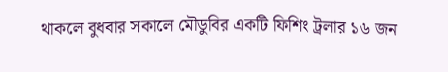থাকলে বুধবার সকালে মৌডুবির একটি ফিশিং ট্রলার ১৬ জন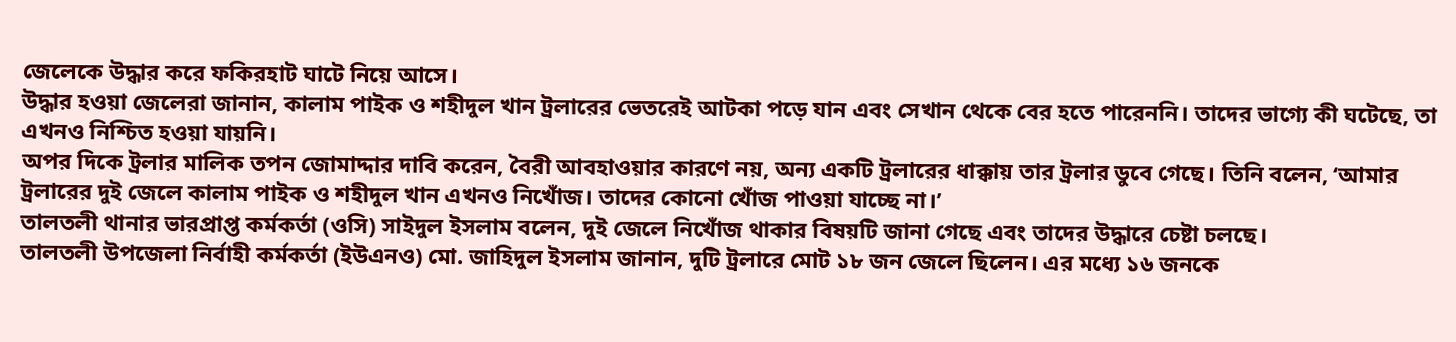জেলেকে উদ্ধার করে ফকিরহাট ঘাটে নিয়ে আসে।
উদ্ধার হওয়া জেলেরা জানান, কালাম পাইক ও শহীদুল খান ট্রলারের ভেতরেই আটকা পড়ে যান এবং সেখান থেকে বের হতে পারেননি। তাদের ভাগ্যে কী ঘটেছে, তা এখনও নিশ্চিত হওয়া যায়নি।
অপর দিকে ট্রলার মালিক তপন জোমাদ্দার দাবি করেন, বৈরী আবহাওয়ার কারণে নয়, অন্য একটি ট্রলারের ধাক্কায় তার ট্রলার ডুবে গেছে। তিনি বলেন, ‘আমার ট্রলারের দুই জেলে কালাম পাইক ও শহীদুল খান এখনও নিখোঁজ। তাদের কোনো খোঁজ পাওয়া যাচ্ছে না।’
তালতলী থানার ভারপ্রাপ্ত কর্মকর্তা (ওসি) সাইদুল ইসলাম বলেন, দুই জেলে নিখোঁজ থাকার বিষয়টি জানা গেছে এবং তাদের উদ্ধারে চেষ্টা চলছে।
তালতলী উপজেলা নির্বাহী কর্মকর্তা (ইউএনও) মো. জাহিদুল ইসলাম জানান, দুটি ট্রলারে মোট ১৮ জন জেলে ছিলেন। এর মধ্যে ১৬ জনকে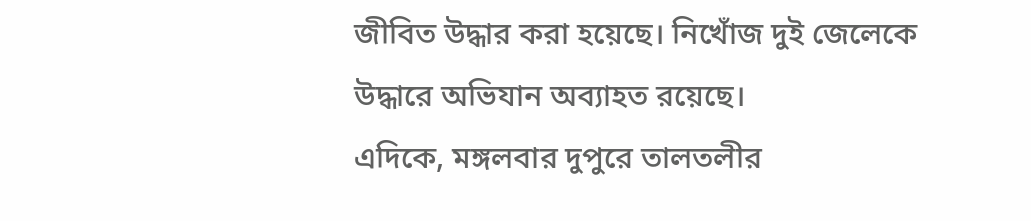জীবিত উদ্ধার করা হয়েছে। নিখোঁজ দুই জেলেকে উদ্ধারে অভিযান অব্যাহত রয়েছে।
এদিকে, মঙ্গলবার দুপুরে তালতলীর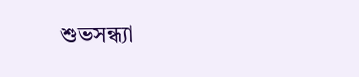শুভসন্ধ্যা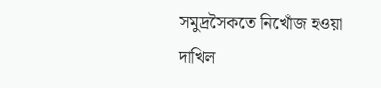সমুদ্রসৈকতে নিখোঁজ হওয়া দাখিল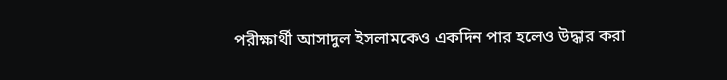পরীক্ষার্থী আসাদুল ইসলামকেও একদিন পার হলেও উদ্ধার করা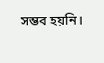সম্ভব হয়নি।